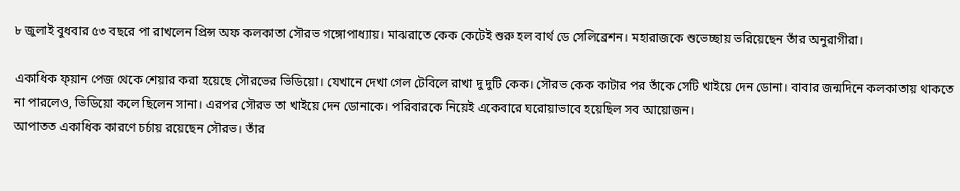৮ জুলাই বুধবার ৫৩ বছরে পা রাখলেন প্রিন্স অফ কলকাতা সৌরভ গঙ্গোপাধ্যায়। মাঝরাতে কেক কেটেই শুরু হল বার্থ ডে সেলিব্রেশন। মহারাজকে শুভেচ্ছায় ভরিয়েছেন তাঁর অনুরাগীরা।

একাধিক ফ্য়ান পেজ থেকে শেয়ার করা হয়েছে সৌরভের ভিডিয়ো। যেখানে দেখা গেল টেবিলে রাখা দু দুটি কেক। সৌরভ কেক কাটার পর তাঁকে সেটি খাইয়ে দেন ডোনা। বাবার জন্মদিনে কলকাতায় থাকতে না পারলেও, ভিডিয়ো কলে ছিলেন সানা। এরপর সৌরভ তা খাইয়ে দেন ডোনাকে। পরিবারকে নিয়েই একেবারে ঘরোয়াভাবে হয়েছিল সব আয়োজন।
আপাতত একাধিক কারণে চর্চায় রয়েছেন সৌরভ। তাঁর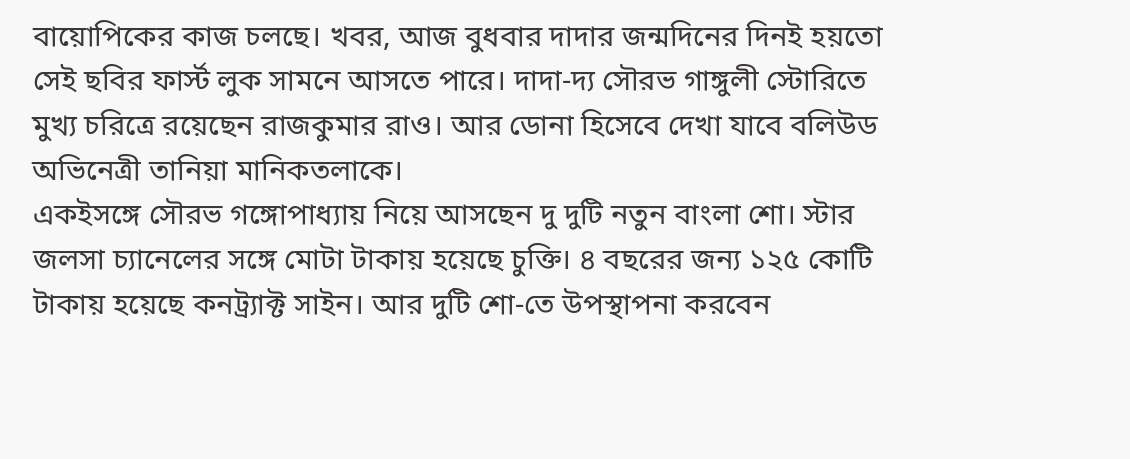বায়োপিকের কাজ চলছে। খবর, আজ বুধবার দাদার জন্মদিনের দিনই হয়তো সেই ছবির ফার্স্ট লুক সামনে আসতে পারে। দাদা-দ্য সৌরভ গাঙ্গুলী স্টোরিতে মুখ্য চরিত্রে রয়েছেন রাজকুমার রাও। আর ডোনা হিসেবে দেখা যাবে বলিউড অভিনেত্রী তানিয়া মানিকতলাকে।
একইসঙ্গে সৌরভ গঙ্গোপাধ্যায় নিয়ে আসছেন দু দুটি নতুন বাংলা শো। স্টার জলসা চ্যানেলের সঙ্গে মোটা টাকায় হয়েছে চুক্তি। ৪ বছরের জন্য ১২৫ কোটি টাকায় হয়েছে কনট্র্যাক্ট সাইন। আর দুটি শো-তে উপস্থাপনা করবেন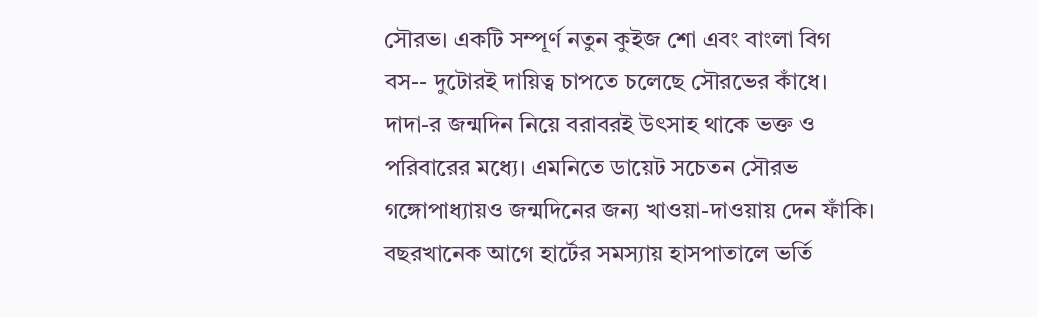সৌরভ। একটি সম্পূর্ণ নতুন কুইজ শো এবং বাংলা বিগ বস-- দুটোরই দায়িত্ব চাপতে চলেছে সৌরভের কাঁধে।
দাদা-র জন্মদিন নিয়ে বরাবরই উৎসাহ থাকে ভক্ত ও পরিবারের মধ্যে। এমনিতে ডায়েট সচেতন সৌরভ গঙ্গোপাধ্যায়ও জন্মদিনের জন্য খাওয়া-দাওয়ায় দেন ফাঁকি। বছরখানেক আগে হার্টের সমস্যায় হাসপাতালে ভর্তি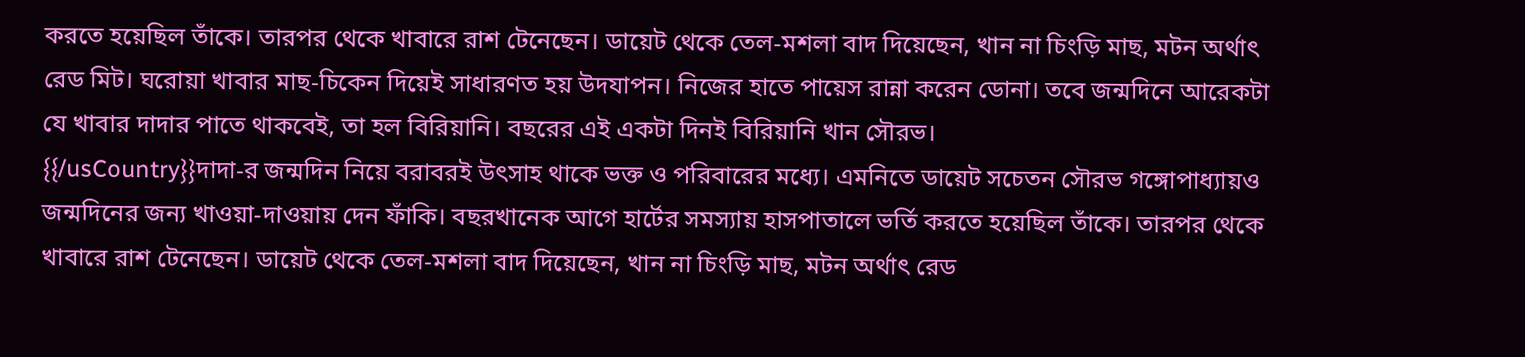করতে হয়েছিল তাঁকে। তারপর থেকে খাবারে রাশ টেনেছেন। ডায়েট থেকে তেল-মশলা বাদ দিয়েছেন, খান না চিংড়ি মাছ, মটন অর্থাৎ রেড মিট। ঘরোয়া খাবার মাছ-চিকেন দিয়েই সাধারণত হয় উদযাপন। নিজের হাতে পায়েস রান্না করেন ডোনা। তবে জন্মদিনে আরেকটা যে খাবার দাদার পাতে থাকবেই, তা হল বিরিয়ানি। বছরের এই একটা দিনই বিরিয়ানি খান সৌরভ।
{{/usCountry}}দাদা-র জন্মদিন নিয়ে বরাবরই উৎসাহ থাকে ভক্ত ও পরিবারের মধ্যে। এমনিতে ডায়েট সচেতন সৌরভ গঙ্গোপাধ্যায়ও জন্মদিনের জন্য খাওয়া-দাওয়ায় দেন ফাঁকি। বছরখানেক আগে হার্টের সমস্যায় হাসপাতালে ভর্তি করতে হয়েছিল তাঁকে। তারপর থেকে খাবারে রাশ টেনেছেন। ডায়েট থেকে তেল-মশলা বাদ দিয়েছেন, খান না চিংড়ি মাছ, মটন অর্থাৎ রেড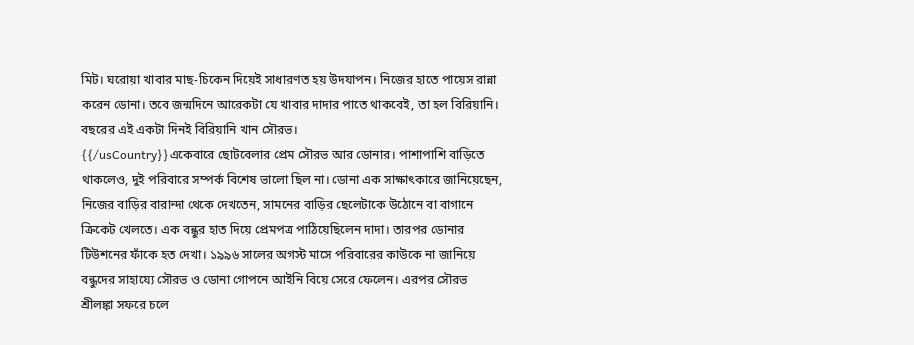মিট। ঘরোয়া খাবার মাছ-চিকেন দিয়েই সাধারণত হয় উদযাপন। নিজের হাতে পায়েস রান্না করেন ডোনা। তবে জন্মদিনে আরেকটা যে খাবার দাদার পাতে থাকবেই, তা হল বিরিয়ানি। বছরের এই একটা দিনই বিরিয়ানি খান সৌরভ।
{{/usCountry}}একেবারে ছোটবেলার প্রেম সৌরভ আর ডোনার। পাশাপাশি বাড়িতে থাকলেও, দুই পরিবারে সম্পর্ক বিশেষ ভালো ছিল না। ডোনা এক সাক্ষাৎকারে জানিয়েছেন, নিজের বাড়ির বারান্দা থেকে দেখতেন, সামনের বাড়ির ছেলেটাকে উঠোনে বা বাগানে ক্রিকেট খেলতে। এক বন্ধুর হাত দিয়ে প্রেমপত্র পাঠিয়েছিলেন দাদা। তারপর ডোনার টিউশনের ফাঁকে হত দেখা। ১৯৯৬ সালের অগস্ট মাসে পরিবারের কাউকে না জানিয়ে বন্ধুদের সাহায্যে সৌরভ ও ডোনা গোপনে আইনি বিয়ে সেরে ফেলেন। এরপর সৌরভ শ্রীলঙ্কা সফরে চলে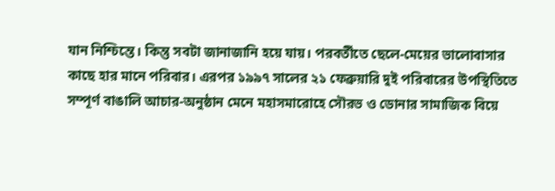যান নিশ্চিন্তে। কিন্তু সবটা জানাজানি হয়ে যায়। পরবর্তীতে ছেলে-মেয়ের ভালোবাসার কাছে হার মানে পরিবার। এরপর ১৯৯৭ সালের ২১ ফেব্রুয়ারি দুই পরিবারের উপস্থিতিতে সম্পূর্ণ বাঙালি আচার-অনুষ্ঠান মেনে মহাসমারোহে সৌরভ ও ডোনার সামাজিক বিয়ে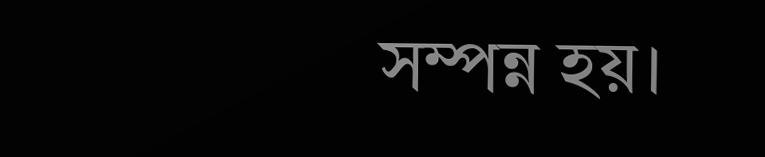সম্পন্ন হয়।